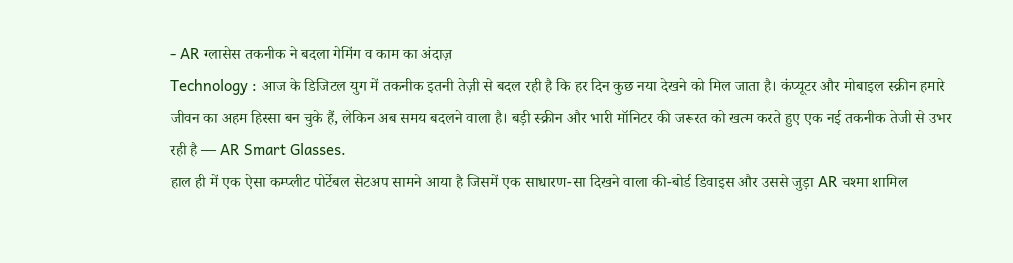- AR ग्लासेस तकनीक ने बदला गेमिंग व काम का अंदाज़
Technology : आज के डिजिटल युग में तकनीक इतनी तेज़ी से बदल रही है कि हर दिन कुछ नया देखने को मिल जाता है। कंप्यूटर और मोबाइल स्क्रीन हमारे जीवन का अहम हिस्सा बन चुके हैं, लेकिन अब समय बदलने वाला है। बड़ी स्क्रीन और भारी मॉनिटर की जरूरत को खत्म करते हुए एक नई तकनीक तेजी से उभर रही है — AR Smart Glasses.
हाल ही में एक ऐसा कम्प्लीट पोर्टेबल सेटअप सामने आया है जिसमें एक साधारण-सा दिखने वाला की-बोर्ड डिवाइस और उससे जुड़ा AR चश्मा शामिल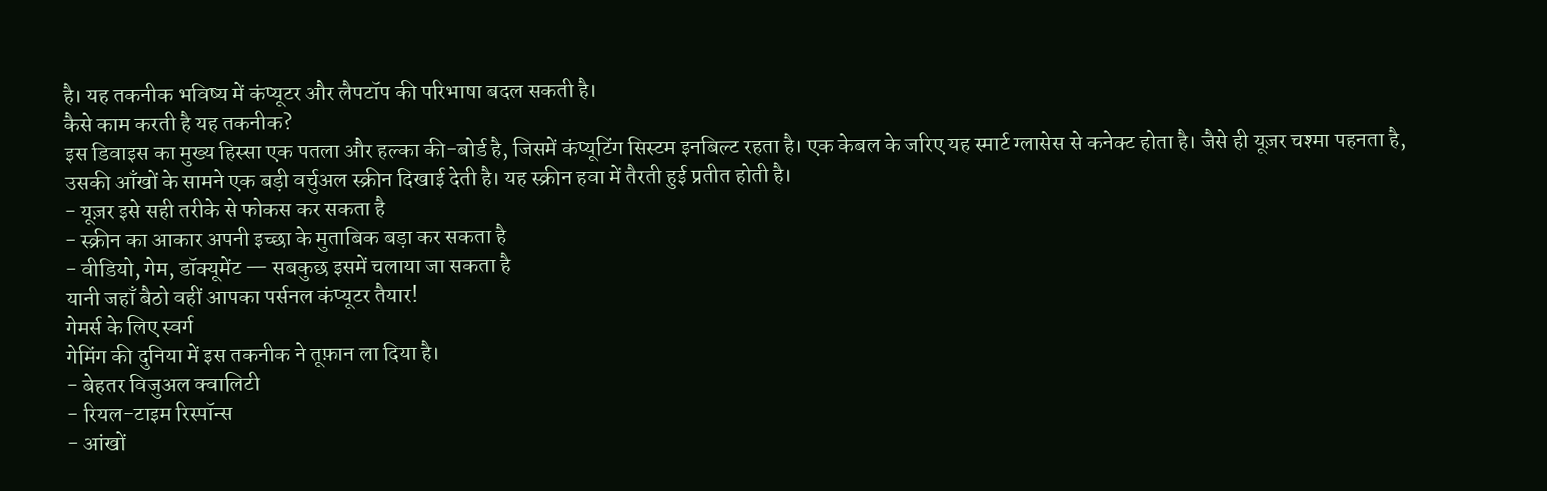है। यह तकनीक भविष्य में कंप्यूटर और लैपटॉप की परिभाषा बदल सकती है।
कैसे काम करती है यह तकनीक?
इस डिवाइस का मुख्य हिस्सा एक पतला और हल्का की-बोर्ड है, जिसमें कंप्यूटिंग सिस्टम इनबिल्ट रहता है। एक केबल के जरिए यह स्मार्ट ग्लासेस से कनेक्ट होता है। जैसे ही यूज़र चश्मा पहनता है, उसकी आँखों के सामने एक बड़ी वर्चुअल स्क्रीन दिखाई देती है। यह स्क्रीन हवा में तैरती हुई प्रतीत होती है।
- यूज़र इसे सही तरीके से फोकस कर सकता है
- स्क्रीन का आकार अपनी इच्छा के मुताबिक बड़ा कर सकता है
- वीडियो, गेम, डॉक्यूमेंट — सबकुछ इसमें चलाया जा सकता है
यानी जहाँ बैठो वहीं आपका पर्सनल कंप्यूटर तैयार!
गेमर्स के लिए स्वर्ग
गेमिंग की दुनिया में इस तकनीक ने तूफ़ान ला दिया है।
- बेहतर विजुअल क्वालिटी
- रियल-टाइम रिस्पॉन्स
- आंखों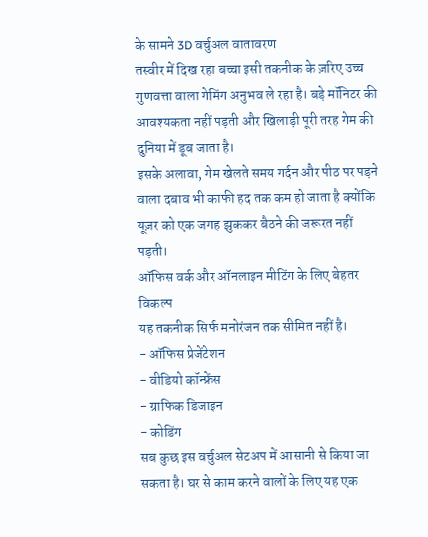के सामने 3D वर्चुअल वातावरण
तस्वीर में दिख रहा बच्चा इसी तकनीक के ज़रिए उच्च गुणवत्ता वाला गेमिंग अनुभव ले रहा है। बड़े मॉनिटर की आवश्यकता नहीं पड़ती और खिलाड़ी पूरी तरह गेम की दुनिया में डूब जाता है।
इसके अलावा, गेम खेलते समय गर्दन और पीठ पर पड़ने वाला दबाव भी काफी हद तक कम हो जाता है क्योंकि यूज़र को एक जगह झुककर बैठने की जरूरत नहीं पड़ती।
ऑफिस वर्क और ऑनलाइन मीटिंग के लिए बेहतर विकल्प
यह तकनीक सिर्फ मनोरंजन तक सीमित नहीं है।
- ऑफिस प्रेजेंटेशन
- वीडियो कॉन्फ्रेंस
- ग्राफिक डिजाइन
- कोडिंग
सब कुछ इस वर्चुअल सेटअप में आसानी से किया जा सकता है। घर से काम करने वालों के लिए यह एक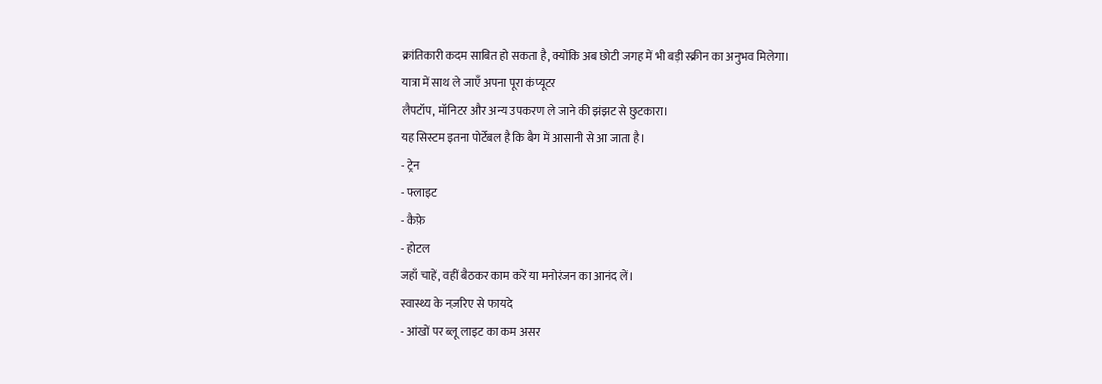क्रांतिकारी कदम साबित हो सकता है, क्योंकि अब छोटी जगह में भी बड़ी स्क्रीन का अनुभव मिलेगा।
यात्रा में साथ ले जाएँ अपना पूरा कंप्यूटर
लैपटॉप, मॉनिटर और अन्य उपकरण ले जाने की झंझट से छुटकारा।
यह सिस्टम इतना पोर्टेबल है कि बैग में आसानी से आ जाता है।
- ट्रेन
- फ्लाइट
- कैफ़े
- होटल
जहाँ चाहें, वहीं बैठकर काम करें या मनोरंजन का आनंद लें।
स्वास्थ्य के नज़रिए से फायदे
- आंखों पर ब्लू लाइट का कम असर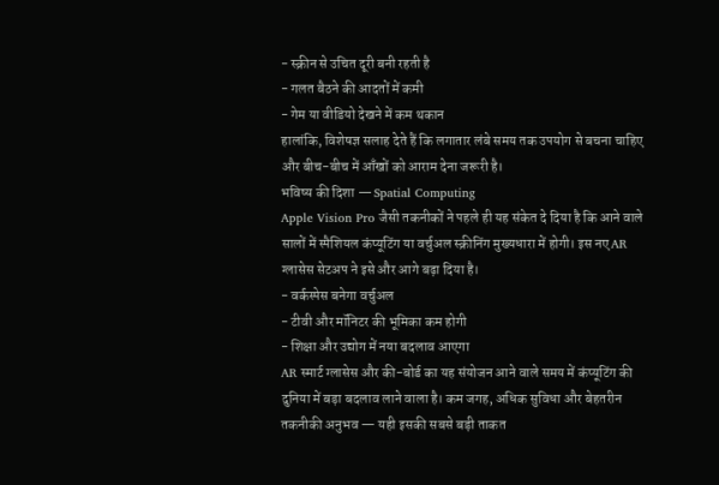- स्क्रीन से उचित दूरी बनी रहती है
- गलत बैठने की आदतों में कमी
- गेम या वीडियो देखने में कम थकान
हालांकि, विशेषज्ञ सलाह देते हैं कि लगातार लंबे समय तक उपयोग से बचना चाहिए और बीच-बीच में आँखों को आराम देना जरूरी है।
भविष्य की दिशा — Spatial Computing
Apple Vision Pro जैसी तकनीकों ने पहले ही यह संकेत दे दिया है कि आने वाले सालों में स्पैशियल कंप्यूटिंग या वर्चुअल स्क्रीनिंग मुख्यधारा में होगी। इस नए AR ग्लासेस सेटअप ने इसे और आगे बढ़ा दिया है।
- वर्कस्पेस बनेगा वर्चुअल
- टीवी और मॉनिटर की भूमिका कम होगी
- शिक्षा और उद्योग में नया बदलाव आएगा
AR स्मार्ट ग्लासेस और की-बोर्ड का यह संयोजन आने वाले समय में कंप्यूटिंग की दुनिया में बड़ा बदलाव लाने वाला है। कम जगह, अधिक सुविधा और बेहतरीन तकनीकी अनुभव — यही इसकी सबसे बड़ी ताकत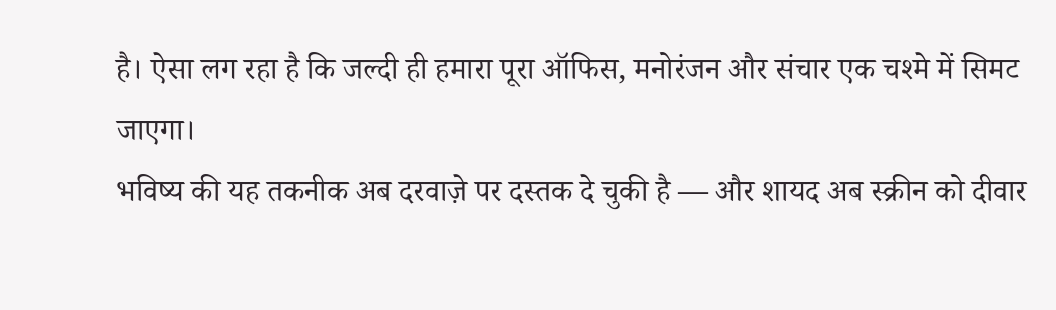है। ऐसा लग रहा है कि जल्दी ही हमारा पूरा ऑफिस, मनोरंजन और संचार एक चश्मे में सिमट जाएगा।
भविष्य की यह तकनीक अब दरवाज़े पर दस्तक दे चुकी है — और शायद अब स्क्रीन को दीवार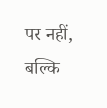पर नहीं, बल्कि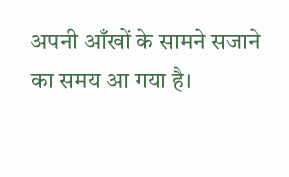अपनी आँखों के सामने सजाने का समय आ गया है।